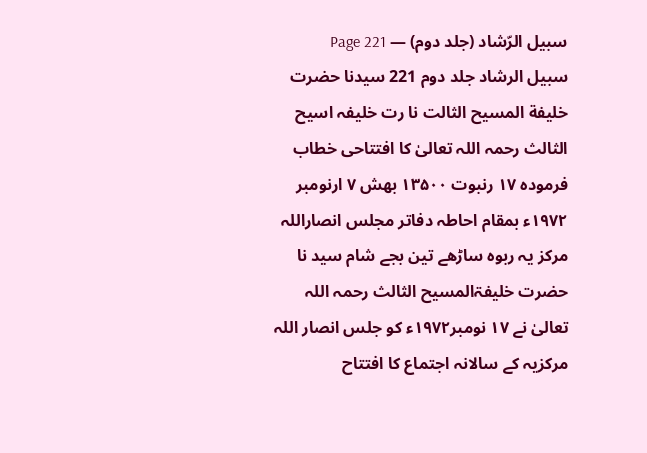سبیل الرّشاد (جلد دوم) — Page 221
سبیل الرشاد جلد دوم 221 سیدنا حضرت خلیفة المسیح الثالت نا رت خلیفہ اسیح الثالث رحمہ اللہ تعالیٰ کا افتتاحی خطاب فرموده ۱۷ رنبوت ۱۳۵۰۰ بهش ۷ ارنومبر ۱۹۷۲ء بمقام احاطہ دفاتر مجلس انصاراللہ مرکز یہ ربوہ ساڑھے تین بجے شام سید نا حضرت خلیفۃالمسیح الثالث رحمہ اللہ تعالیٰ نے ۱۷ نومبر۱۹۷۲ء کو جلس انصار اللہ مرکزیہ کے سالانہ اجتماع کا افتتاح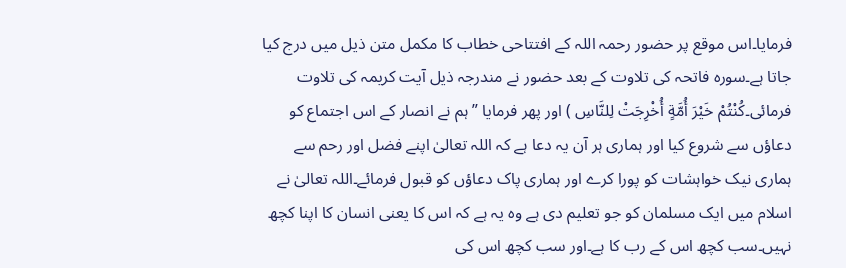فرمایا۔اس موقع پر حضور رحمہ اللہ کے افتتاحی خطاب کا مکمل متن ذیل میں درج کیا جاتا ہے۔سورہ فاتحہ کی تلاوت کے بعد حضور نے مندرجہ ذیل آیت کریمہ کی تلاوت فرمائی۔كُنْتُمْ خَيْرَ أُمَّةٍ أُخْرِجَتْ لِلنَّاسِ ) اور پھر فرمایا ”ہم نے انصار کے اس اجتماع کو دعاؤں سے شروع کیا اور ہماری ہر آن یہ دعا ہے کہ اللہ تعالیٰ اپنے فضل اور رحم سے ہماری نیک خواہشات کو پورا کرے اور ہماری پاک دعاؤں کو قبول فرمائے۔اللہ تعالیٰ نے اسلام میں ایک مسلمان کو جو تعلیم دی ہے وہ یہ ہے کہ اس کا یعنی انسان کا اپنا کچھ نہیں۔سب کچھ اس کے رب کا ہے۔اور سب کچھ اس کی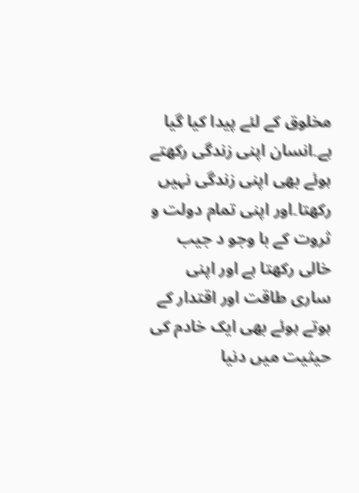مخلوق کے لئے پیدا کیا گیا ہے۔انسان اپنی زندگی رکھتے ہوئے بھی اپنی زندگی نہیں رکھتا۔اور اپنی تمام دولت و ثروت کے با وجو د جیب خالی رکھتا ہے اور اپنی ساری طاقت اور اقتدار کے ہوتے ہوئے بھی ایک خادم کی حیثیت میں دنیا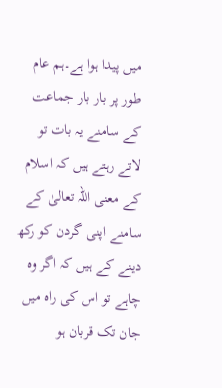میں پیدا ہوا ہے۔ہم عام طور پر بار بار جماعت کے سامنے یہ بات تو لاتے رہتے ہیں کہ اسلام کے معنی اللہ تعالیٰ کے سامنے اپنی گردن کو رکھ دینے کے ہیں کہ اگر وہ چاہے تو اس کی راہ میں جان تک قربان ہو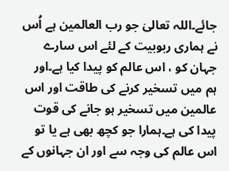جائے۔اللہ تعالیٰ جو رب العالمین ہے اُس نے ہماری ربوبیت کے لئے اس سارے جہان کو ، اس عالم کو پیدا کیا ہے۔اور ہم میں تسخیر کرنے کی طاقت اور اس عالمین میں تسخیر ہو جانے کی قوت پیدا کی ہے۔ہمارا جو کچھ بھی ہے یا تو اس عالم کی وجہ سے اور ان جہانوں کے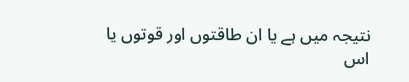نتیجہ میں ہے یا ان طاقتوں اور قوتوں یا اس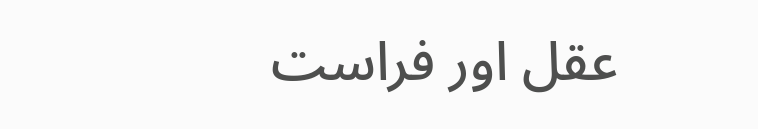عقل اور فراست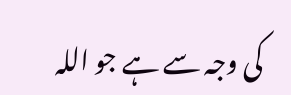کی وجہ سے ہے جو اللہ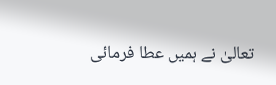تعالیٰ نے ہمیں عطا فرمائی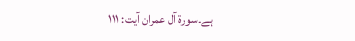ہے۔سورة آل عمران آیت: ۱۱۱